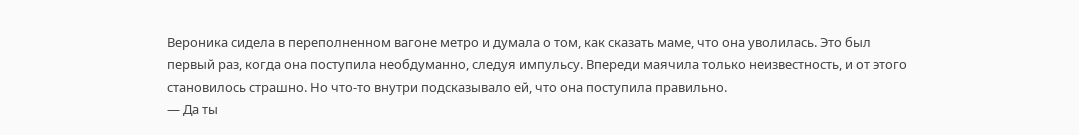Вероника сидела в переполненном вагоне метро и думала о том, как сказать маме, что она уволилась. Это был первый раз, когда она поступила необдуманно, следуя импульсу. Впереди маячила только неизвестность, и от этого становилось страшно. Но что-то внутри подсказывало ей, что она поступила правильно.
— Да ты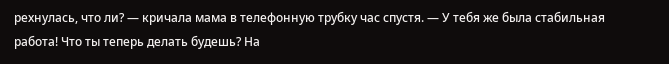рехнулась, что ли? — кричала мама в телефонную трубку час спустя. — У тебя же была стабильная работа! Что ты теперь делать будешь? На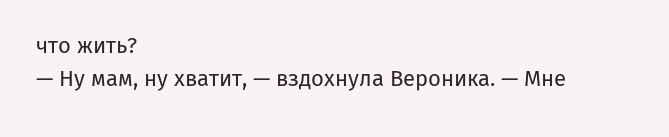что жить?
— Ну мам, ну хватит, — вздохнула Вероника. — Мне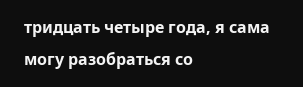тридцать четыре года, я сама могу разобраться со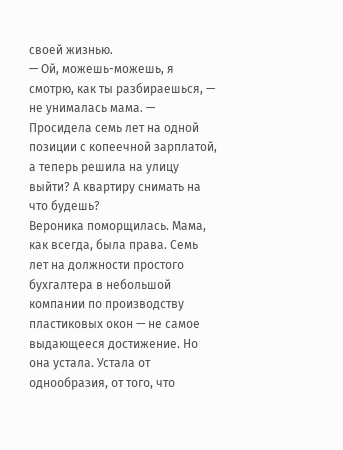своей жизнью.
— Ой, можешь-можешь, я смотрю, как ты разбираешься, — не унималась мама. — Просидела семь лет на одной позиции с копеечной зарплатой, а теперь решила на улицу выйти? А квартиру снимать на что будешь?
Вероника поморщилась. Мама, как всегда, была права. Семь лет на должности простого бухгалтера в небольшой компании по производству пластиковых окон — не самое выдающееся достижение. Но она устала. Устала от однообразия, от того, что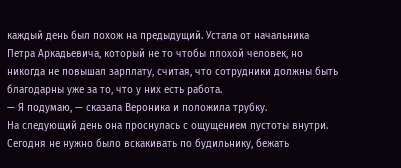каждый день был похож на предыдущий. Устала от начальника Петра Аркадьевича, который не то чтобы плохой человек, но никогда не повышал зарплату, считая, что сотрудники должны быть благодарны уже за то, что у них есть работа.
— Я подумаю, — сказала Вероника и положила трубку.
На следующий день она проснулась с ощущением пустоты внутри. Сегодня не нужно было вскакивать по будильнику, бежать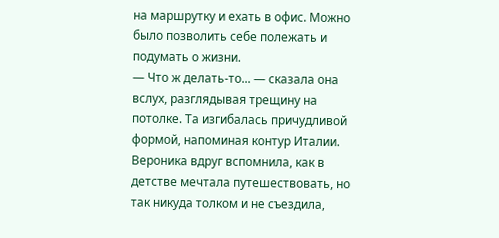на маршрутку и ехать в офис. Можно было позволить себе полежать и подумать о жизни.
— Что ж делать-то... — сказала она вслух, разглядывая трещину на потолке. Та изгибалась причудливой формой, напоминая контур Италии. Вероника вдруг вспомнила, как в детстве мечтала путешествовать, но так никуда толком и не съездила,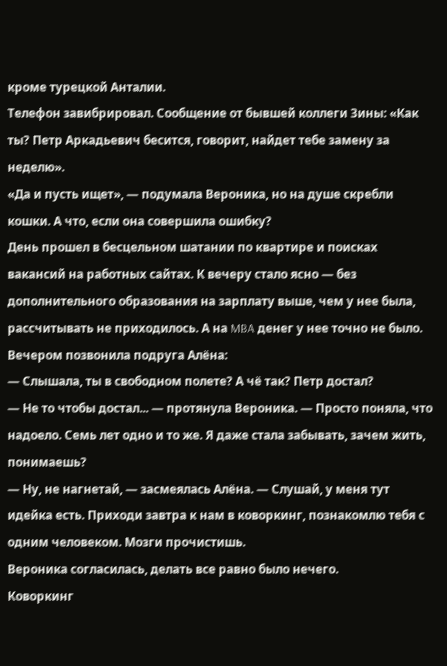кроме турецкой Анталии.
Телефон завибрировал. Сообщение от бывшей коллеги Зины: «Как ты? Петр Аркадьевич бесится, говорит, найдет тебе замену за неделю».
«Да и пусть ищет», — подумала Вероника, но на душе скребли кошки. А что, если она совершила ошибку?
День прошел в бесцельном шатании по квартире и поисках вакансий на работных сайтах. К вечеру стало ясно — без дополнительного образования на зарплату выше, чем у нее была, рассчитывать не приходилось. А на MBA денег у нее точно не было.
Вечером позвонила подруга Алёна:
— Слышала, ты в свободном полете? А чё так? Петр достал?
— Не то чтобы достал... — протянула Вероника. — Просто поняла, что надоело. Семь лет одно и то же. Я даже стала забывать, зачем жить, понимаешь?
— Ну, не нагнетай, — засмеялась Алёна. — Слушай, у меня тут идейка есть. Приходи завтра к нам в коворкинг, познакомлю тебя с одним человеком. Мозги прочистишь.
Вероника согласилась, делать все равно было нечего.
Коворкинг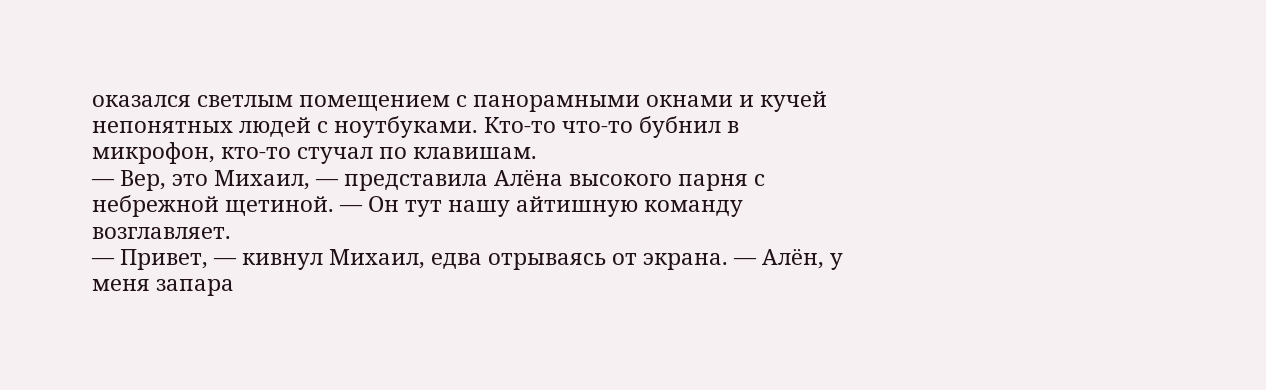оказался светлым помещением с панорамными окнами и кучей непонятных людей с ноутбуками. Кто-то что-то бубнил в микрофон, кто-то стучал по клавишам.
— Вер, это Михаил, — представила Алёна высокого парня с небрежной щетиной. — Он тут нашу айтишную команду возглавляет.
— Привет, — кивнул Михаил, едва отрываясь от экрана. — Алён, у меня запара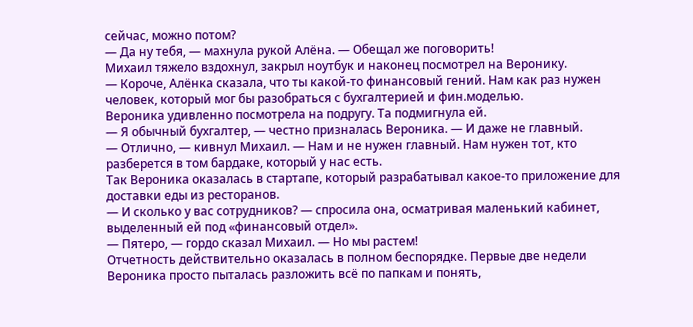сейчас, можно потом?
— Да ну тебя, — махнула рукой Алёна. — Обещал же поговорить!
Михаил тяжело вздохнул, закрыл ноутбук и наконец посмотрел на Веронику.
— Короче, Алёнка сказала, что ты какой-то финансовый гений. Нам как раз нужен человек, который мог бы разобраться с бухгалтерией и фин.моделью.
Вероника удивленно посмотрела на подругу. Та подмигнула ей.
— Я обычный бухгалтер, — честно призналась Вероника. — И даже не главный.
— Отлично, — кивнул Михаил. — Нам и не нужен главный. Нам нужен тот, кто разберется в том бардаке, который у нас есть.
Так Вероника оказалась в стартапе, который разрабатывал какое-то приложение для доставки еды из ресторанов.
— И сколько у вас сотрудников? — спросила она, осматривая маленький кабинет, выделенный ей под «финансовый отдел».
— Пятеро, — гордо сказал Михаил. — Но мы растем!
Отчетность действительно оказалась в полном беспорядке. Первые две недели Вероника просто пыталась разложить всё по папкам и понять,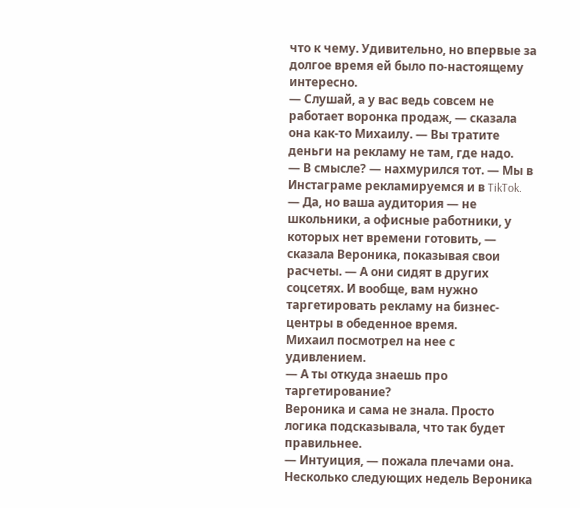что к чему. Удивительно, но впервые за долгое время ей было по-настоящему интересно.
— Слушай, а у вас ведь совсем не работает воронка продаж, — сказала она как-то Михаилу. — Вы тратите деньги на рекламу не там, где надо.
— В смысле? — нахмурился тот. — Мы в Инстаграме рекламируемся и в TikTok.
— Да, но ваша аудитория — не школьники, а офисные работники, у которых нет времени готовить, — сказала Вероника, показывая свои расчеты. — А они сидят в других соцсетях. И вообще, вам нужно таргетировать рекламу на бизнес-центры в обеденное время.
Михаил посмотрел на нее с удивлением.
— А ты откуда знаешь про таргетирование?
Вероника и сама не знала. Просто логика подсказывала, что так будет правильнее.
— Интуиция, — пожала плечами она.
Несколько следующих недель Вероника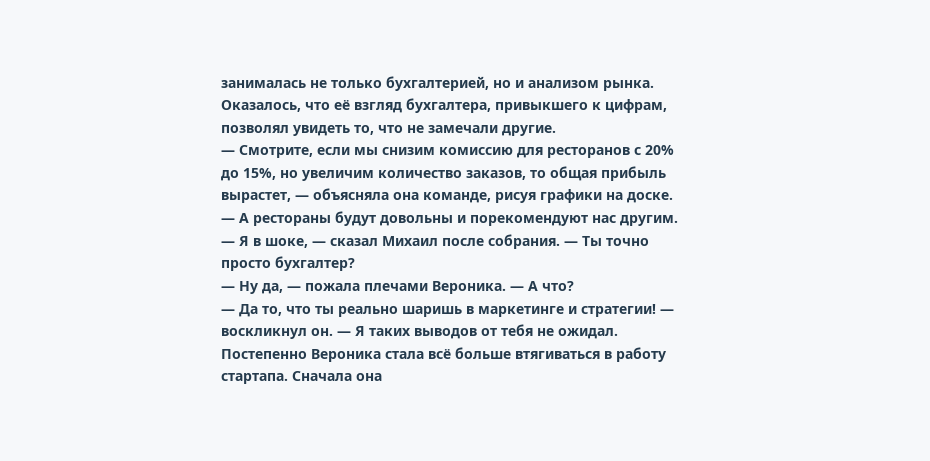занималась не только бухгалтерией, но и анализом рынка. Оказалось, что её взгляд бухгалтера, привыкшего к цифрам, позволял увидеть то, что не замечали другие.
— Смотрите, если мы снизим комиссию для ресторанов с 20% до 15%, но увеличим количество заказов, то общая прибыль вырастет, — объясняла она команде, рисуя графики на доске. — А рестораны будут довольны и порекомендуют нас другим.
— Я в шоке, — сказал Михаил после собрания. — Ты точно просто бухгалтер?
— Ну да, — пожала плечами Вероника. — А что?
— Да то, что ты реально шаришь в маркетинге и стратегии! — воскликнул он. — Я таких выводов от тебя не ожидал.
Постепенно Вероника стала всё больше втягиваться в работу стартапа. Сначала она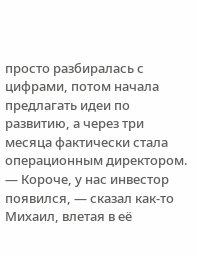просто разбиралась с цифрами, потом начала предлагать идеи по развитию, а через три месяца фактически стала операционным директором.
— Короче, у нас инвестор появился, — сказал как-то Михаил, влетая в её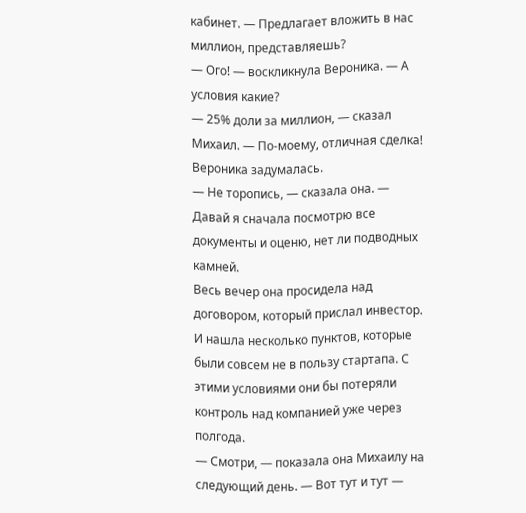кабинет. — Предлагает вложить в нас миллион, представляешь?
— Ого! — воскликнула Вероника. — А условия какие?
— 25% доли за миллион, — сказал Михаил. — По-моему, отличная сделка!
Вероника задумалась.
— Не торопись, — сказала она. — Давай я сначала посмотрю все документы и оценю, нет ли подводных камней.
Весь вечер она просидела над договором, который прислал инвестор. И нашла несколько пунктов, которые были совсем не в пользу стартапа. С этими условиями они бы потеряли контроль над компанией уже через полгода.
— Смотри, — показала она Михаилу на следующий день. — Вот тут и тут —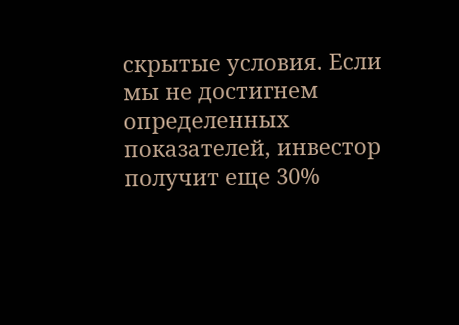скрытые условия. Если мы не достигнем определенных показателей, инвестор получит еще 30%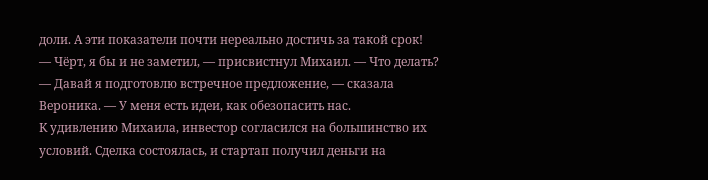доли. А эти показатели почти нереально достичь за такой срок!
— Чёрт, я бы и не заметил, — присвистнул Михаил. — Что делать?
— Давай я подготовлю встречное предложение, — сказала Вероника. — У меня есть идеи, как обезопасить нас.
К удивлению Михаила, инвестор согласился на большинство их условий. Сделка состоялась, и стартап получил деньги на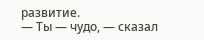развитие.
— Ты — чудо, — сказал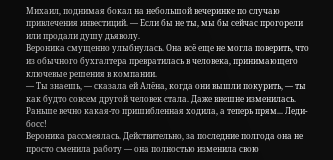Михаил, поднимая бокал на небольшой вечеринке по случаю привлечения инвестиций. — Если бы не ты, мы бы сейчас прогорели или продали душу дьяволу.
Вероника смущенно улыбнулась. Она всё еще не могла поверить, что из обычного бухгалтера превратилась в человека, принимающего ключевые решения в компании.
— Ты знаешь, — сказала ей Алёна, когда они вышли покурить, — ты как будто совсем другой человек стала. Даже внешне изменилась. Раньше вечно какая-то пришибленная ходила, а теперь прям... Леди-босс!
Вероника рассмеялась. Действительно, за последние полгода она не просто сменила работу — она полностью изменила свою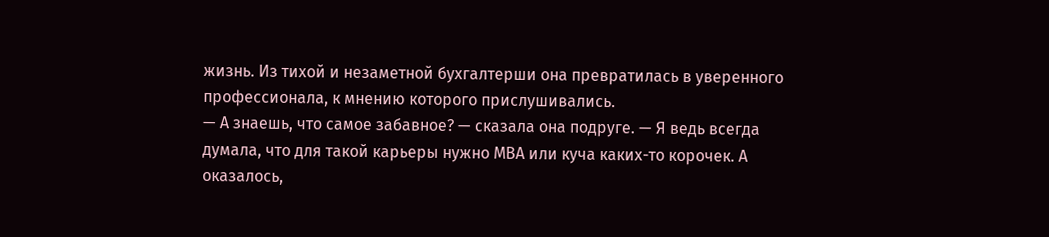жизнь. Из тихой и незаметной бухгалтерши она превратилась в уверенного профессионала, к мнению которого прислушивались.
— А знаешь, что самое забавное? — сказала она подруге. — Я ведь всегда думала, что для такой карьеры нужно МВА или куча каких-то корочек. А оказалось,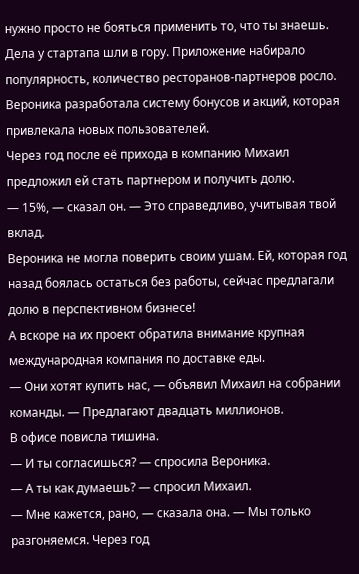нужно просто не бояться применить то, что ты знаешь.
Дела у стартапа шли в гору. Приложение набирало популярность, количество ресторанов-партнеров росло. Вероника разработала систему бонусов и акций, которая привлекала новых пользователей.
Через год после её прихода в компанию Михаил предложил ей стать партнером и получить долю.
— 15%, — сказал он. — Это справедливо, учитывая твой вклад.
Вероника не могла поверить своим ушам. Ей, которая год назад боялась остаться без работы, сейчас предлагали долю в перспективном бизнесе!
А вскоре на их проект обратила внимание крупная международная компания по доставке еды.
— Они хотят купить нас, — объявил Михаил на собрании команды. — Предлагают двадцать миллионов.
В офисе повисла тишина.
— И ты согласишься? — спросила Вероника.
— А ты как думаешь? — спросил Михаил.
— Мне кажется, рано, — сказала она. — Мы только разгоняемся. Через год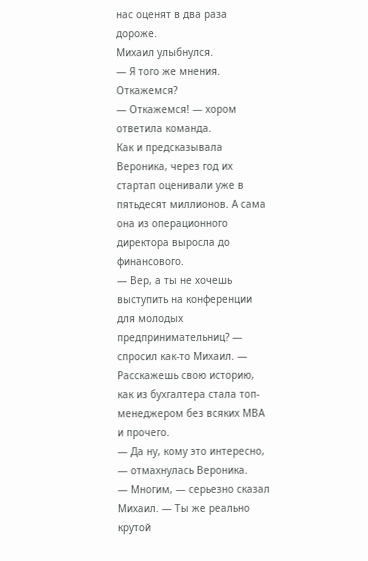нас оценят в два раза дороже.
Михаил улыбнулся.
— Я того же мнения. Откажемся?
— Откажемся! — хором ответила команда.
Как и предсказывала Вероника, через год их стартап оценивали уже в пятьдесят миллионов. А сама она из операционного директора выросла до финансового.
— Вер, а ты не хочешь выступить на конференции для молодых предпринимательниц? — спросил как-то Михаил. — Расскажешь свою историю, как из бухгалтера стала топ-менеджером без всяких МВА и прочего.
— Да ну, кому это интересно, — отмахнулась Вероника.
— Многим, — серьезно сказал Михаил. — Ты же реально крутой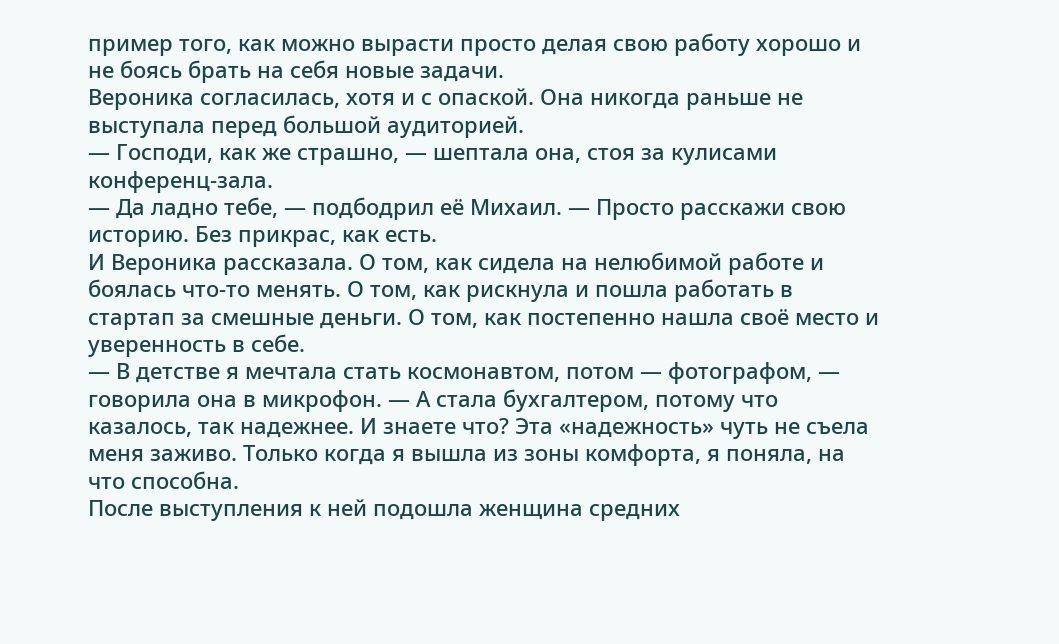пример того, как можно вырасти просто делая свою работу хорошо и не боясь брать на себя новые задачи.
Вероника согласилась, хотя и с опаской. Она никогда раньше не выступала перед большой аудиторией.
— Господи, как же страшно, — шептала она, стоя за кулисами конференц-зала.
— Да ладно тебе, — подбодрил её Михаил. — Просто расскажи свою историю. Без прикрас, как есть.
И Вероника рассказала. О том, как сидела на нелюбимой работе и боялась что-то менять. О том, как рискнула и пошла работать в стартап за смешные деньги. О том, как постепенно нашла своё место и уверенность в себе.
— В детстве я мечтала стать космонавтом, потом — фотографом, — говорила она в микрофон. — А стала бухгалтером, потому что казалось, так надежнее. И знаете что? Эта «надежность» чуть не съела меня заживо. Только когда я вышла из зоны комфорта, я поняла, на что способна.
После выступления к ней подошла женщина средних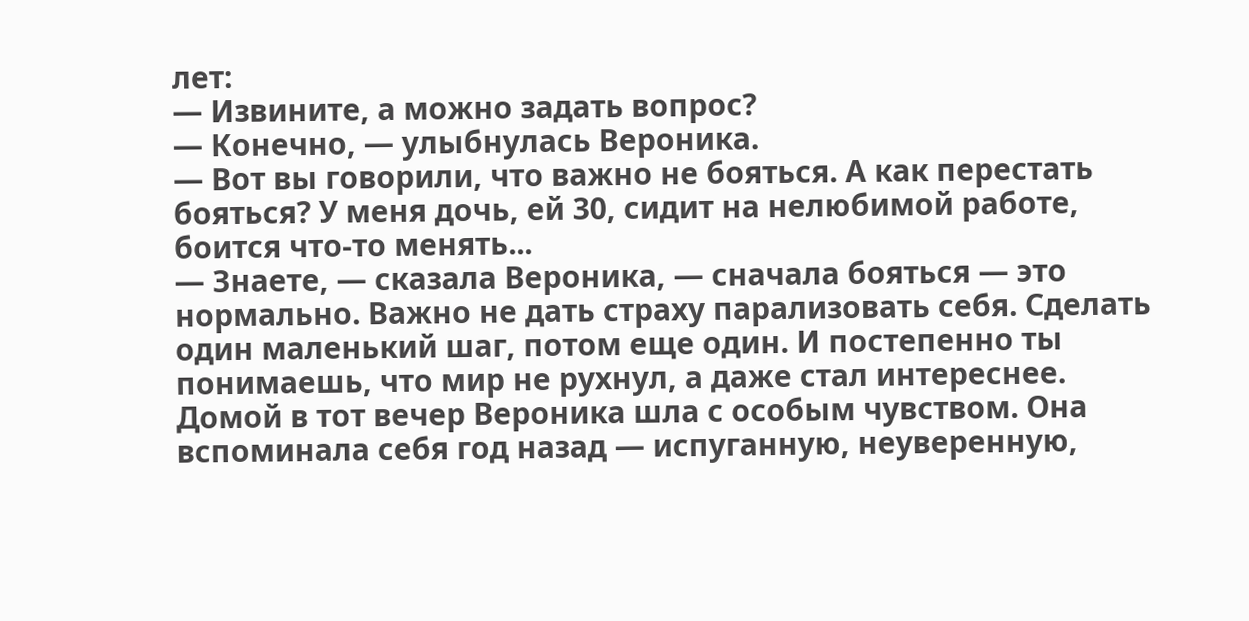лет:
— Извините, а можно задать вопрос?
— Конечно, — улыбнулась Вероника.
— Вот вы говорили, что важно не бояться. А как перестать бояться? У меня дочь, ей 30, сидит на нелюбимой работе, боится что-то менять...
— Знаете, — сказала Вероника, — сначала бояться — это нормально. Важно не дать страху парализовать себя. Сделать один маленький шаг, потом еще один. И постепенно ты понимаешь, что мир не рухнул, а даже стал интереснее.
Домой в тот вечер Вероника шла с особым чувством. Она вспоминала себя год назад — испуганную, неуверенную,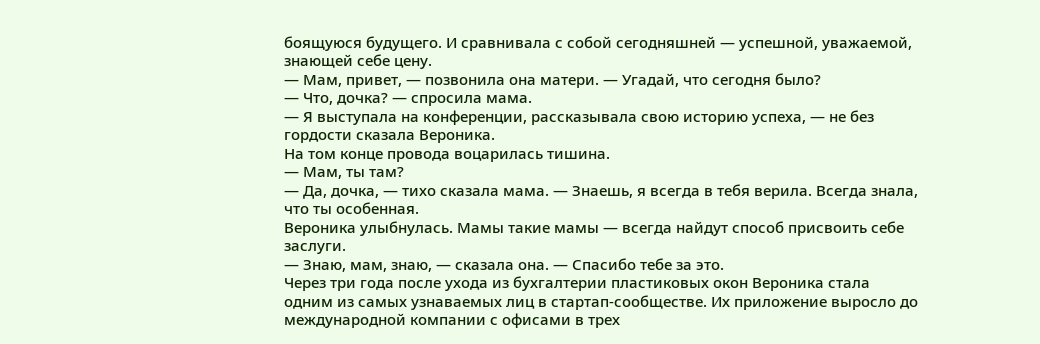боящуюся будущего. И сравнивала с собой сегодняшней — успешной, уважаемой, знающей себе цену.
— Мам, привет, — позвонила она матери. — Угадай, что сегодня было?
— Что, дочка? — спросила мама.
— Я выступала на конференции, рассказывала свою историю успеха, — не без гордости сказала Вероника.
На том конце провода воцарилась тишина.
— Мам, ты там?
— Да, дочка, — тихо сказала мама. — Знаешь, я всегда в тебя верила. Всегда знала, что ты особенная.
Вероника улыбнулась. Мамы такие мамы — всегда найдут способ присвоить себе заслуги.
— Знаю, мам, знаю, — сказала она. — Спасибо тебе за это.
Через три года после ухода из бухгалтерии пластиковых окон Вероника стала одним из самых узнаваемых лиц в стартап-сообществе. Их приложение выросло до международной компании с офисами в трех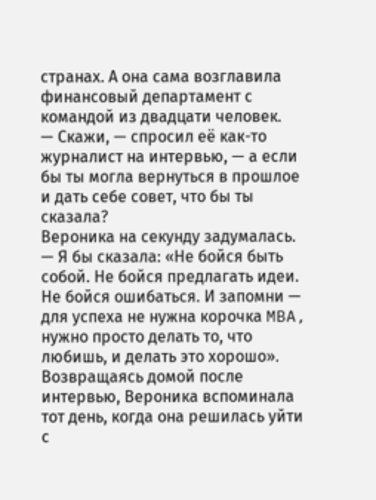странах. А она сама возглавила финансовый департамент с командой из двадцати человек.
— Скажи, — спросил её как-то журналист на интервью, — а если бы ты могла вернуться в прошлое и дать себе совет, что бы ты сказала?
Вероника на секунду задумалась.
— Я бы сказала: «Не бойся быть собой. Не бойся предлагать идеи. Не бойся ошибаться. И запомни — для успеха не нужна корочка MBA, нужно просто делать то, что любишь, и делать это хорошо».
Возвращаясь домой после интервью, Вероника вспоминала тот день, когда она решилась уйти с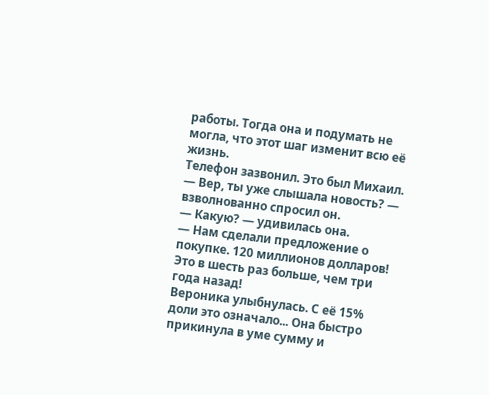работы. Тогда она и подумать не могла, что этот шаг изменит всю её жизнь.
Телефон зазвонил. Это был Михаил.
— Вер, ты уже слышала новость? — взволнованно спросил он.
— Какую? — удивилась она.
— Нам сделали предложение о покупке. 120 миллионов долларов! Это в шесть раз больше, чем три года назад!
Вероника улыбнулась. С её 15% доли это означало... Она быстро прикинула в уме сумму и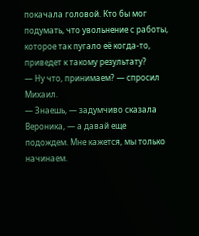покачала головой. Кто бы мог подумать, что увольнение с работы, которое так пугало её когда-то, приведет к такому результату?
— Ну что, принимаем? — спросил Михаил.
— Знаешь, — задумчиво сказала Вероника, — а давай еще подождем. Мне кажется, мы только начинаем.